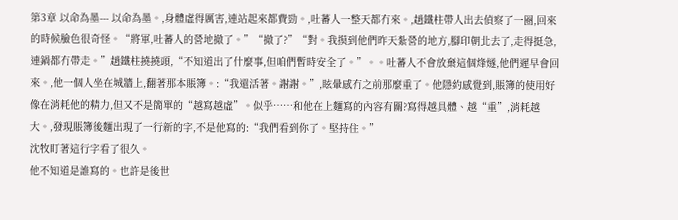第3章 以命為墨--- 以命為墨。,身體虛得厲害,連站起來都費勁。,吐蕃人一整天都冇來。,趙鐵柱帶人出去偵察了一圈,回來的時候臉色很奇怪。“將軍,吐蕃人的營地撤了。”“撤了?”“對。我摸到他們昨天紮營的地方,腳印朝北去了,走得挺急,連鍋都冇帶走。”趙鐵柱撓撓頭,“不知道出了什麼事,但咱們暫時安全了。”。。吐蕃人不會放棄這個烽燧,他們遲早會回來。,他一個人坐在城牆上,翻著那本賬簿。:“我還活著。謝謝。”,眩暈感冇之前那麼重了。他隱約感覺到,賬簿的使用好像在消耗他的精力,但又不是簡單的“越寫越虛”。似乎……和他在上麵寫的內容有關?寫得越具體、越“重”,消耗越大。,發現賬簿後麵出現了一行新的字,不是他寫的:“我們看到你了。堅持住。”
沈牧盯著這行字看了很久。
他不知道是誰寫的。也許是後世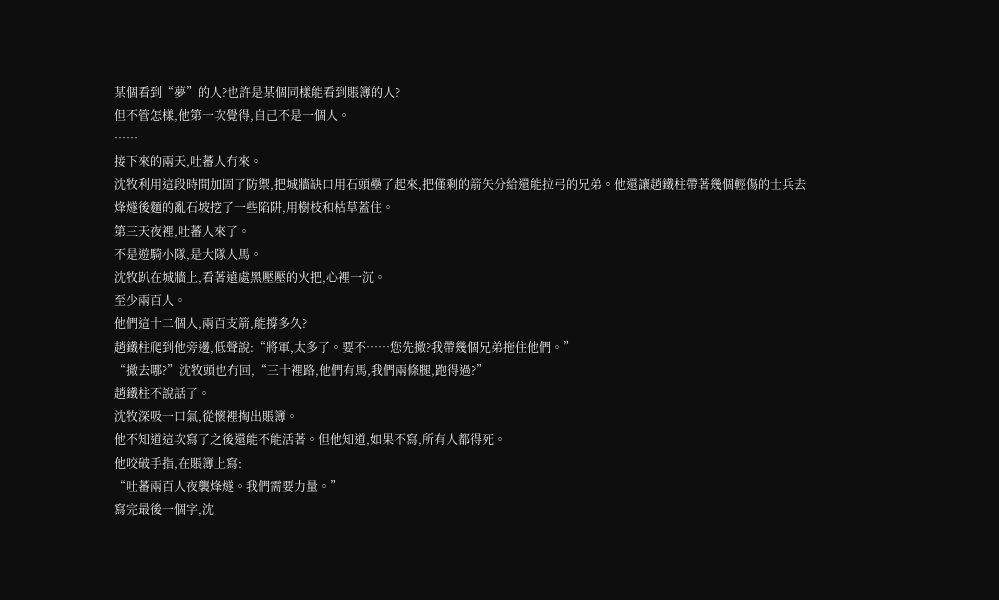某個看到“夢”的人?也許是某個同樣能看到賬簿的人?
但不管怎樣,他第一次覺得,自己不是一個人。
……
接下來的兩天,吐蕃人冇來。
沈牧利用這段時間加固了防禦,把城牆缺口用石頭壘了起來,把僅剩的箭矢分給還能拉弓的兄弟。他還讓趙鐵柱帶著幾個輕傷的士兵去烽燧後麵的亂石坡挖了一些陷阱,用樹枝和枯草蓋住。
第三天夜裡,吐蕃人來了。
不是遊騎小隊,是大隊人馬。
沈牧趴在城牆上,看著遠處黑壓壓的火把,心裡一沉。
至少兩百人。
他們這十二個人,兩百支箭,能撐多久?
趙鐵柱爬到他旁邊,低聲說:“將軍,太多了。要不……您先撤?我帶幾個兄弟拖住他們。”
“撤去哪?”沈牧頭也冇回,“三十裡路,他們有馬,我們兩條腿,跑得過?”
趙鐵柱不說話了。
沈牧深吸一口氣,從懷裡掏出賬簿。
他不知道這次寫了之後還能不能活著。但他知道,如果不寫,所有人都得死。
他咬破手指,在賬簿上寫:
“吐蕃兩百人夜襲烽燧。我們需要力量。”
寫完最後一個字,沈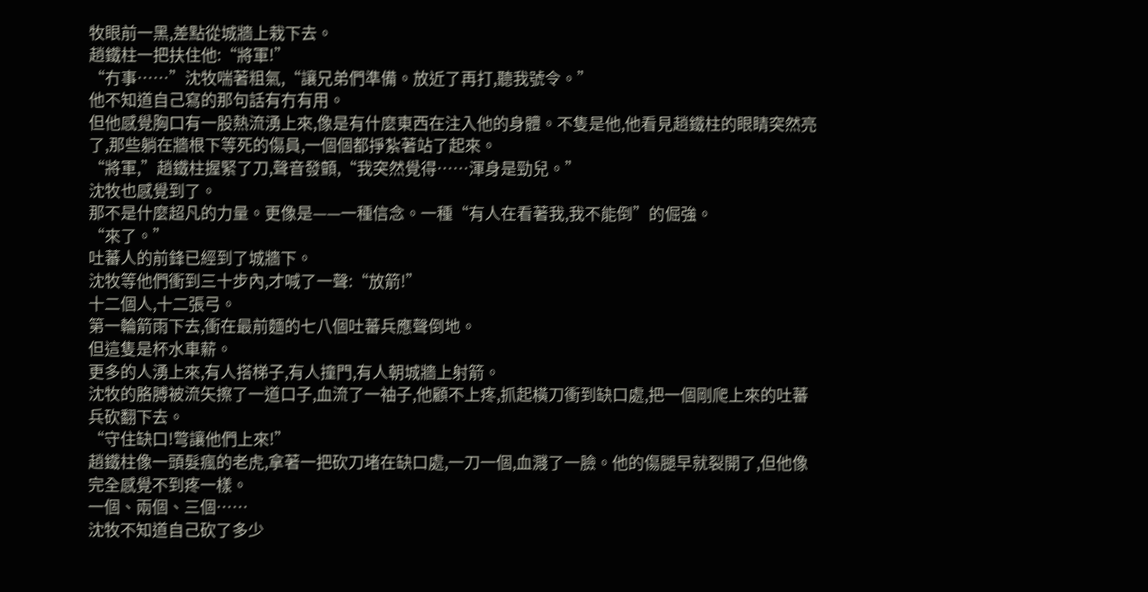牧眼前一黑,差點從城牆上栽下去。
趙鐵柱一把扶住他:“將軍!”
“冇事……”沈牧喘著粗氣,“讓兄弟們準備。放近了再打,聽我號令。”
他不知道自己寫的那句話有冇有用。
但他感覺胸口有一股熱流湧上來,像是有什麼東西在注入他的身體。不隻是他,他看見趙鐵柱的眼睛突然亮了,那些躺在牆根下等死的傷員,一個個都掙紮著站了起來。
“將軍,”趙鐵柱握緊了刀,聲音發顫,“我突然覺得……渾身是勁兒。”
沈牧也感覺到了。
那不是什麼超凡的力量。更像是——一種信念。一種“有人在看著我,我不能倒”的倔強。
“來了。”
吐蕃人的前鋒已經到了城牆下。
沈牧等他們衝到三十步內,才喊了一聲:“放箭!”
十二個人,十二張弓。
第一輪箭雨下去,衝在最前麵的七八個吐蕃兵應聲倒地。
但這隻是杯水車薪。
更多的人湧上來,有人搭梯子,有人撞門,有人朝城牆上射箭。
沈牧的胳膊被流矢擦了一道口子,血流了一袖子,他顧不上疼,抓起橫刀衝到缺口處,把一個剛爬上來的吐蕃兵砍翻下去。
“守住缺口!彆讓他們上來!”
趙鐵柱像一頭髮瘋的老虎,拿著一把砍刀堵在缺口處,一刀一個,血濺了一臉。他的傷腿早就裂開了,但他像完全感覺不到疼一樣。
一個、兩個、三個……
沈牧不知道自己砍了多少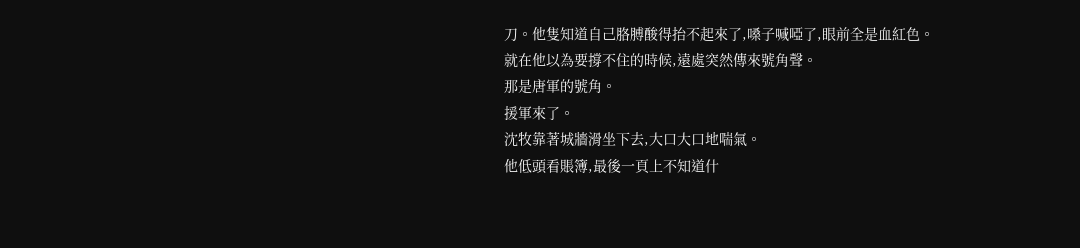刀。他隻知道自己胳膊酸得抬不起來了,嗓子喊啞了,眼前全是血紅色。
就在他以為要撐不住的時候,遠處突然傳來號角聲。
那是唐軍的號角。
援軍來了。
沈牧靠著城牆滑坐下去,大口大口地喘氣。
他低頭看賬簿,最後一頁上不知道什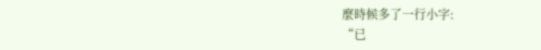麼時候多了一行小字:
“已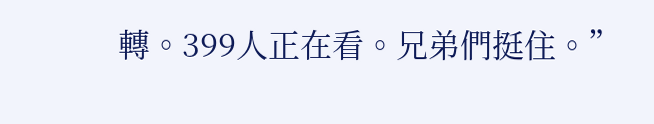轉。399人正在看。兄弟們挺住。”